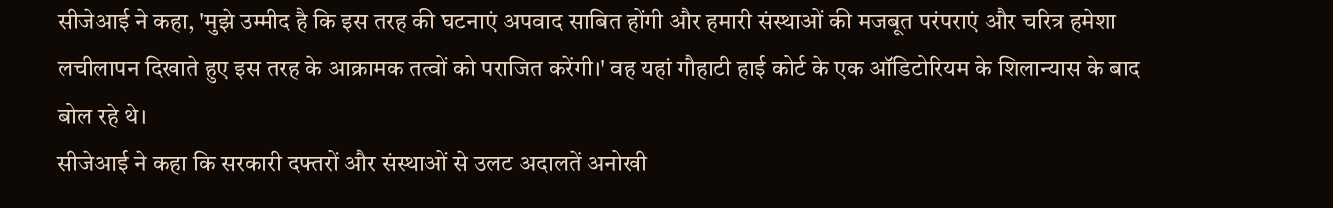सीजेआई ने कहा, 'मुझे उम्मीद है कि इस तरह की घटनाएं अपवाद साबित होंगी और हमारी संस्थाओं की मजबूत परंपराएं और चरित्र हमेशा लचीलापन दिखाते हुए इस तरह के आक्रामक तत्वों को पराजित करेंगी।' वह यहां गौहाटी हाई कोर्ट के एक ऑडिटोरियम के शिलान्यास के बाद बोल रहे थे।
सीजेआई ने कहा कि सरकारी दफ्तरों और संस्थाओं से उलट अदालतें अनोखी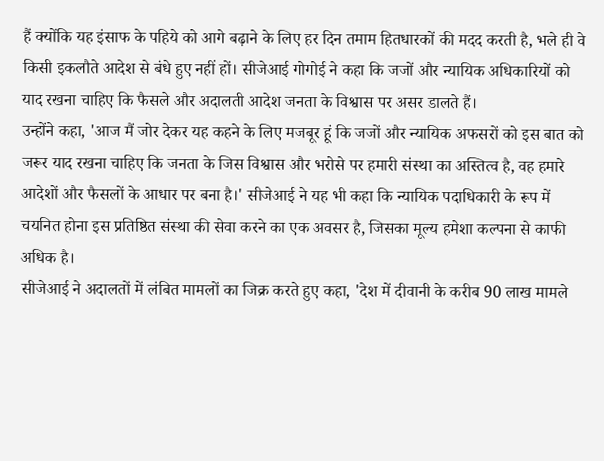हैं क्योंकि यह इंसाफ के पहिये को आगे बढ़ाने के लिए हर दिन तमाम हितधारकों की मदद करती है, भले ही वे किसी इकलौते आदेश से बंधे हुए नहीं हों। सीजेआई गोगोई ने कहा कि जजों और न्यायिक अधिकारियों को याद रखना चाहिए कि फैसले और अदालती आदेश जनता के विश्वास पर असर डालते हैं।
उन्होंने कहा, 'आज मैं जोर देकर यह कहने के लिए मजबूर हूं कि जजों और न्यायिक अफसरों को इस बात को जरूर याद रखना चाहिए कि जनता के जिस विश्वास और भरोसे पर हमारी संस्था का अस्तित्व है, वह हमारे आदेशों और फैसलों के आधार पर बना है।' सीजेआई ने यह भी कहा कि न्यायिक पदाधिकारी के रूप में चयनित होना इस प्रतिष्ठित संस्था की सेवा करने का एक अवसर है, जिसका मूल्य हमेशा कल्पना से काफी अधिक है।
सीजेआई ने अदालतों में लंबित मामलों का जिक्र करते हुए कहा, 'देश में दीवानी के करीब 90 लाख मामले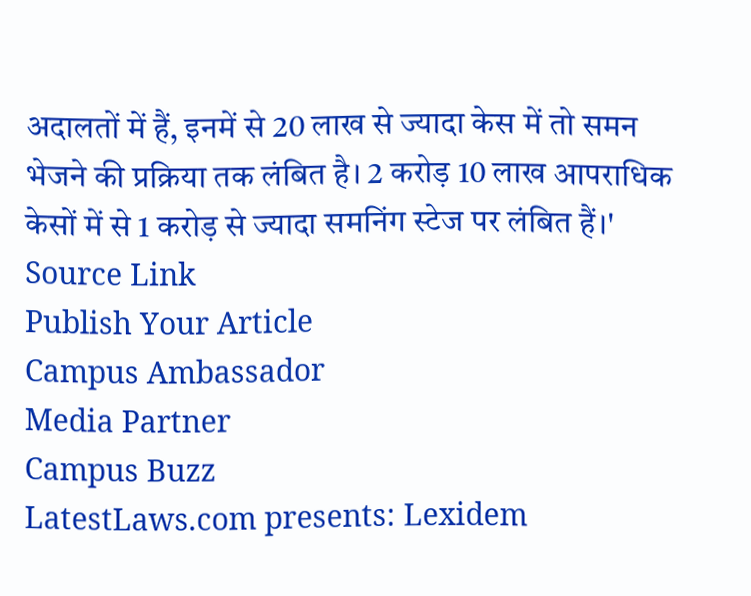अदालतों में हैं, इनमें से 20 लाख से ज्यादा केस में तो समन भेजने की प्रक्रिया तक लंबित है। 2 करोड़ 10 लाख आपराधिक केसों में से 1 करोड़ से ज्यादा समनिंग स्टेज पर लंबित हैं।'
Source Link
Publish Your Article
Campus Ambassador
Media Partner
Campus Buzz
LatestLaws.com presents: Lexidem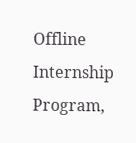Offline Internship Program,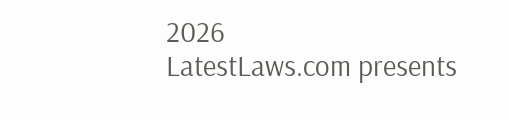2026
LatestLaws.com presents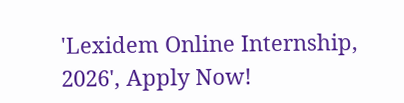'Lexidem Online Internship, 2026', Apply Now!